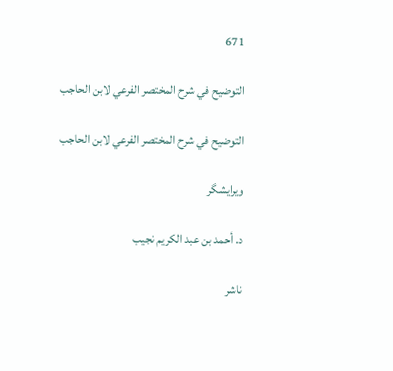671

التوضيح في شرح المختصر الفرعي لابن الحاجب

التوضيح في شرح المختصر الفرعي لابن الحاجب

ویرایشگر

د. أحمد بن عبد الكريم نجيب

ناشر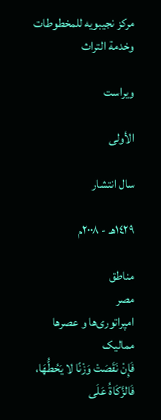مركز نجيبويه للمخطوطات وخدمة التراث

ویراست

الأولى

سال انتشار

١٤٢٩هـ - ٢٠٠٨م

مناطق
مصر
امپراتوری‌ها و عصرها
ممالیک
فَإِنْ نَقَصَتْ وَزْنًا لا يَحُطُّهَا، فَالزَّكَاةُ عَلَى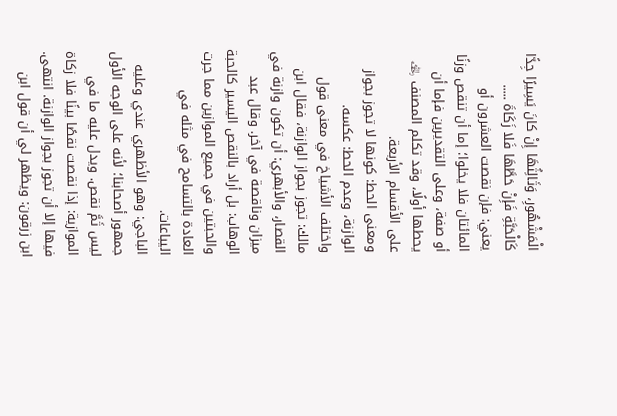الْمَشْهُورِ، وَثَالِثُهَا إِنْ كانَ يَسِيرًا جِدًّا كَالْحَبَّةِ فَإِنْ حَطَّهَا فَلا زَكَاةَ .....
يعني: فإن نقصت العشرون أو المائتان فلا يخلوا؛ إما أن تنقص وزنًا أو صفة، وعلى التقديرين فإما أن يحطها أولًا، وقد تكلم المصنف ﵀ على الأقسام الأربعة.
ومعنى الحط: كونها لا تجوز بجواز الوازنة، وعدم الحط: عكسه.
واختلف الأشياخ في معنى قول مالك: تجوز بجواز الوازنة، فقال ابن القصار، والأبهري: أن تكون وازنة في ميزان وناقصة في آخر. وقال عبد الوهاب: بل أراد بالنقص اليسير كالحبة والحبتين في جميع الموازين مما جرت العادة بالتسامح في مثله في اليباعات.
الباجي: وهو الأظهري عندي وعليه جمهور أصحابنا؛ لأنه على الوجه الأول ليس ثَمَّ نقص. ويدل عليه ما في الموازية: إذا نقصت نقصًا بينًا فلا زكاة فيها إلا أن تجوز بجواز الوازنة. انتهى. ابن زرقون: ويظهر لي أن قول ابن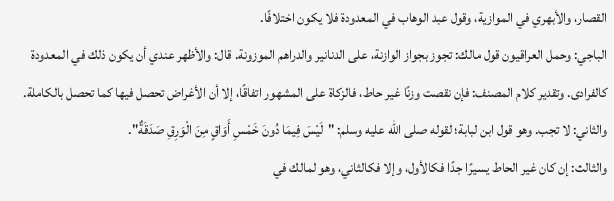القصار، والأبهري في الموازية، وقول عبد الوهاب في المعدودة فلا يكون اختلافًا.
الباجي: وحمل العراقيون قول مالك: تجوز بجواز الوازنة، على الدنانير والدراهم الموزونة. قال: والأظهر عندي أن يكون ذلك في المعدودة كالفرادى. وتقدير كلام المصنف: فإن نقصت وزنًا غير حاط، فالزكاة على المشهور اتفاقًا، إلا أن الأغراض تحصل فيها كما تحصل بالكاملة.
والثاني: لا تجب. وهو قول ابن لبابة؛ لقوله صلى الله عليه وسلم: "لَيْسَ فِيمَا دُونَ خَمْسِ أَوَاقٍ مِنَ الْوَرِقِ صَدَقَةٌ".
والثالث: إن كان غير الحاط يسيرًا جدًا فكالأول، وإلا فكالثاني، وهو لمالك في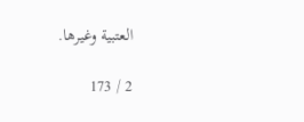العتبية وغيرها.

2 / 173